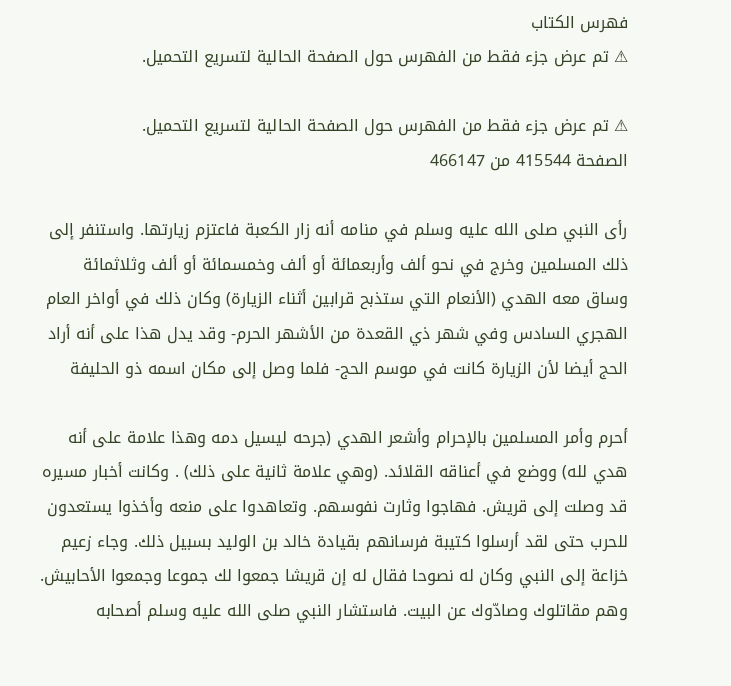فهرس الكتاب
⚠ تم عرض جزء فقط من الفهرس حول الصفحة الحالية لتسريع التحميل.

⚠ تم عرض جزء فقط من الفهرس حول الصفحة الحالية لتسريع التحميل.
الصفحة 415544 من 466147

رأى النبي صلى الله عليه وسلم في منامه أنه زار الكعبة فاعتزم زيارتها. واستنفر إلى ذلك المسلمين وخرج في نحو ألف وأربعمائة أو ألف وخمسمائة أو ألف وثلاثمائة وساق معه الهدي (الأنعام التي ستذبح قرابين أثناء الزيارة) وكان ذلك في أواخر العام الهجري السادس وفي شهر ذي القعدة من الأشهر الحرم- وقد يدل هذا على أنه أراد الحج أيضا لأن الزيارة كانت في موسم الحج- فلما وصل إلى مكان اسمه ذو الحليفة

أحرم وأمر المسلمين بالإحرام وأشعر الهدي (جرحه ليسيل دمه وهذا علامة على أنه هدي لله) ووضع في أعناقه القلائد. (وهي علامة ثانية على ذلك) . وكانت أخبار مسيره قد وصلت إلى قريش. فهاجوا وثارت نفوسهم. وتعاهدوا على منعه وأخذوا يستعدون للحرب حتى لقد أرسلوا كتيبة فرسانهم بقيادة خالد بن الوليد بسبيل ذلك. وجاء زعيم خزاعة إلى النبي وكان له نصوحا فقال له إن قريشا جمعوا لك جموعا وجمعوا الأحابيش. وهم مقاتلوك وصادّوك عن البيت. فاستشار النبي صلى الله عليه وسلم أصحابه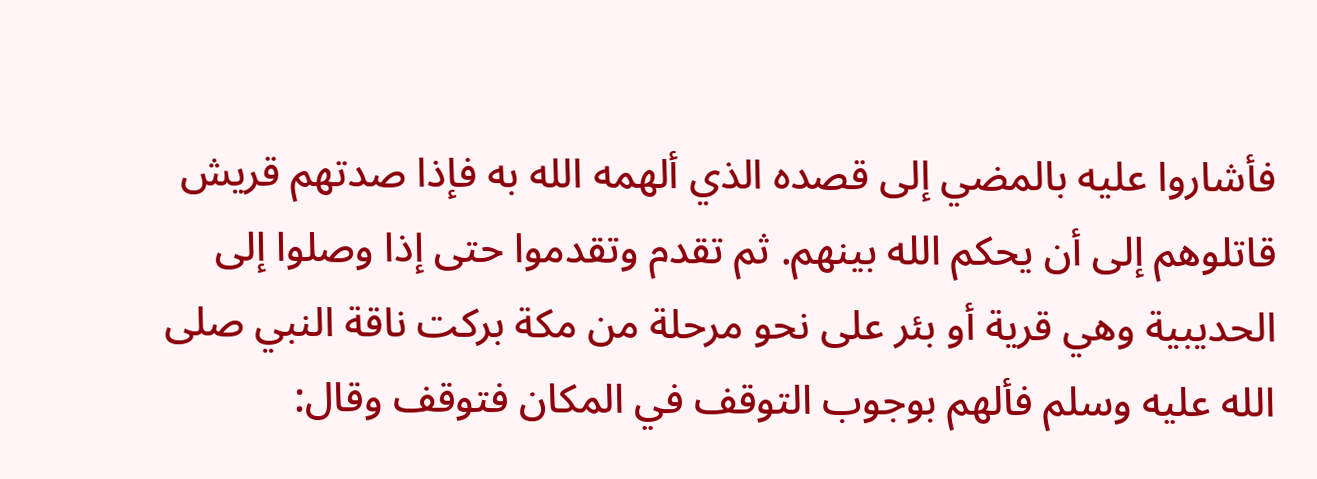فأشاروا عليه بالمضي إلى قصده الذي ألهمه الله به فإذا صدتهم قريش قاتلوهم إلى أن يحكم الله بينهم. ثم تقدم وتقدموا حتى إذا وصلوا إلى الحديبية وهي قرية أو بئر على نحو مرحلة من مكة بركت ناقة النبي صلى الله عليه وسلم فألهم بوجوب التوقف في المكان فتوقف وقال: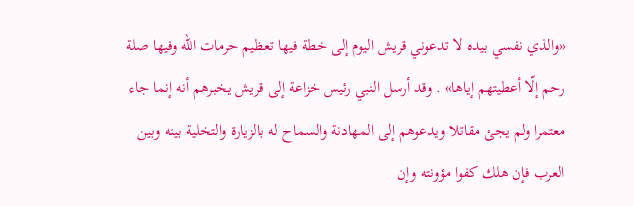«والذي نفسي بيده لا تدعوني قريش اليوم إلى خطة فيها تعظيم حرمات الله وفيها صلة رحم إلّا أعطيتهم إياها» . وقد أرسل النبي رئيس خزاعة إلى قريش يخبرهم أنه إنما جاء معتمرا ولم يجئ مقاتلا ويدعوهم إلى المهادنة والسماح له بالزيارة والتخلية بينه وبين العرب فإن هلك كفوا مؤونته وإن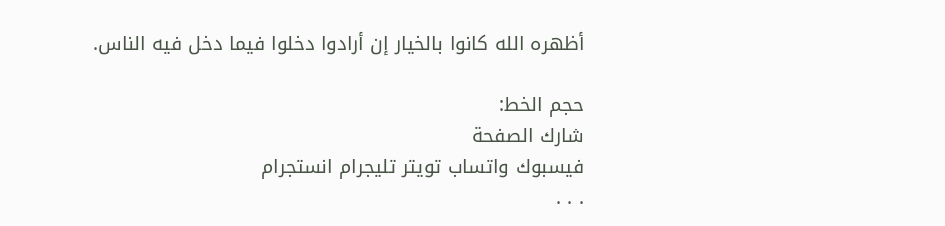أظهره الله كانوا بالخيار إن أرادوا دخلوا فيما دخل فيه الناس.

حجم الخط:
شارك الصفحة
فيسبوك واتساب تويتر تليجرام انستجرام
. . .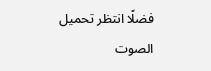فضلًا انتظر تحميل الصوت